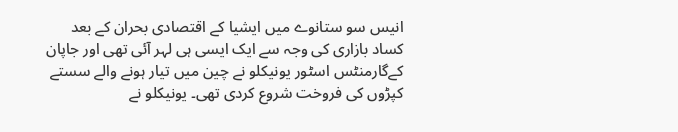انیس سو ستانوے میں ایشیا کے اقتصادی بحران کے بعد کساد بازاری کی وجہ سے ایک ایسی ہی لہر آئی تھی اور جاپان کےگارمنٹس اسٹور یونیکلو نے چین میں تیار ہونے والے سستے کپڑوں کی فروخت شروع کردی تھی۔ یونیکلو نے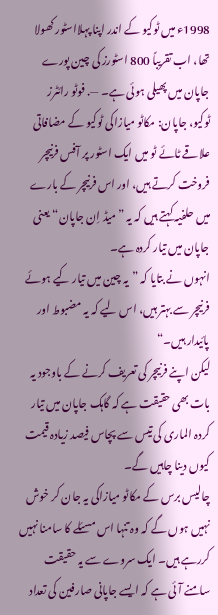1998ء میں ٹوکیو کے اندر اپنا پہلااسٹور کھولا تھا، اب تقریباً 800 اسٹورز کی چین پورے جاپان میں پھیلی ہوئی ہے۔ —. فوٹو رائٹرز
ٹوکیو، جاپان: مکاٹو میازاکی ٹوکیو کے مضافاتی علاقے ٹائے ٹو میں ایک اسٹور پر آفس فرنیچر فروخت کرتے ہیں، اور اس فرنیچر کے بارے میں حلفیہ کہتے ہیں کہ یہ ”میڈ اِن جاپان“ یعنی جاپان میں تیار کردہ ہے۔
انہوں نے بتایا کہ ”یہ چین میں تیار کیے ہوئے فرنیچر سے بہتر ہیں، اس لیے کہ یہ مضبوط اور پائیدار ہیں۔“
لیکن اپنے فرنیچر کی تعریف کرنے کے باوجود یہ بات بھی حقیقت ہے کہ گاہک جاپان میں تیار کردہ الماری کی تیس سے پچاس فیصد زیادہ قیمت کیوں دینا چاہیں گے۔
چالیس برس کے مکاٹو میازاکی یہ جان کر خوش نہیں ہوں گے کہ وہ تنہا اس مسئلے کا سامنا نہیں کررہے ہیں۔ ایک سروے سے یہ حقیقت سامنے آئی ہے کہ ایسے جاپانی صارفین کی تعداد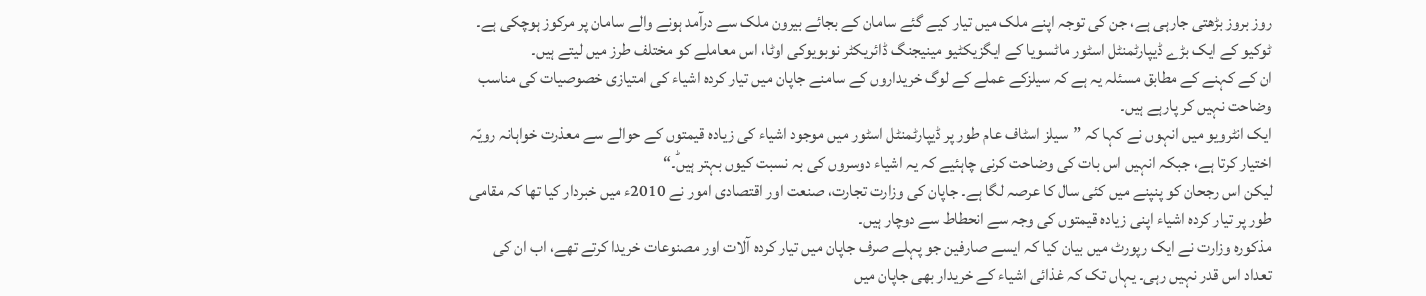روز بروز بڑھتی جارہی ہے، جن کی توجہ اپنے ملک میں تیار کیے گئے سامان کے بجائے بیرون ملک سے درآمد ہونے والے سامان پر مرکوز ہوچکی ہے۔
ٹوکیو کے ایک بڑے ڈیپارٹمنٹل اسٹور ماٹسویا کے ایگزیکٹیو مینیجنگ ڈائریکٹر نوبویوکی اوٹا، اس معاملے کو مختلف طرز میں لیتے ہیں۔
ان کے کہنے کے مطابق مسئلہ یہ ہے کہ سیلزکے عملے کے لوگ خریداروں کے سامنے جاپان میں تیار کردہ اشیاء کی امتیازی خصوصیات کی مناسب وضاحت نہیں کر پارہے ہیں۔
ایک انٹرویو میں انہوں نے کہا کہ ”سیلز اسٹاف عام طور پر ڈیپارٹمنٹل اسٹور میں موجود اشیاء کی زیادہ قیمتوں کے حوالے سے معذرت خواہانہ رویّہ اختیار کرتا ہے، جبکہ انہیں اس بات کی وضاحت کرنی چاہئیے کہ یہ اشیاء دوسروں کی بہ نسبت کیوں بہتر ہیں۔ؕ“
لیکن اس رجحان کو پنپنے میں کئی سال کا عرصہ لگا ہے۔ جاپان کی وزارت تجارت، صنعت اور اقتصادی امور نے 2010ء میں خبردار کیا تھا کہ مقامی طور پر تیار کردہ اشیاء اپنی زیادہ قیمتوں کی وجہ سے انحطاط سے دوچار ہیں۔
مذکورہ وزارت نے ایک رپورٹ میں بیان کیا کہ ایسے صارفین جو پہلے صرف جاپان میں تیار کردہ آلات اور مصنوعات خریدا کرتے تھے، اب ان کی تعداد اس قدر نہیں رہی۔ یہاں تک کہ غذائی اشیاء کے خریدار بھی جاپان میں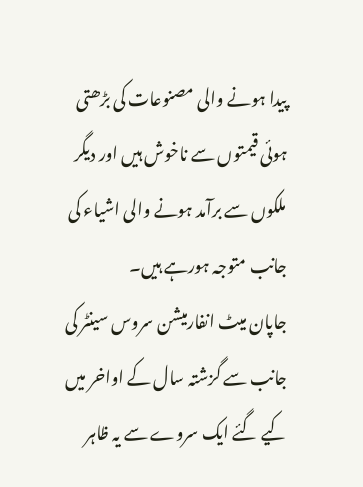پیدا ہونے والی مصنوعات کی بڑھتی ہوئی قیمتوں سے ناخوش ہیں اور دیگر ملکوں سے برآمد ہونے والی اشیاء کی جانب متوجہ ہورہے ہیں۔
جاپان میٹ انفارمیشن سروس سینٹر کی جانب سے گزشتہ سال کے اواخر میں کیے گئے ایک سروے سے یہ ظاہر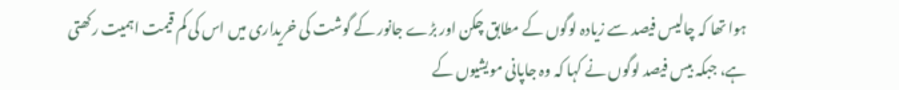ہوا تھا کہ چالیس فیصد سے زیادہ لوگوں کے مطابق چکن اور بڑے جانور کے گوشت کی خریداری میں اس کی کم قیمت اہمیت رکھتی ہے، جبکہ بیس فیصد لوگوں نے کہا کہ وہ جاپانی مویشیوں کے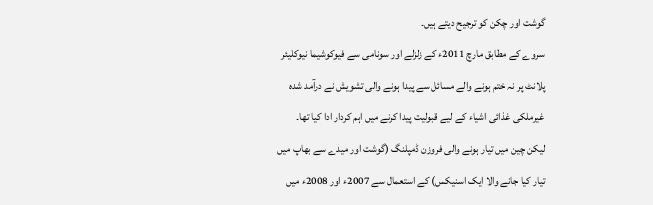گوشت اور چکن کو ترجیح دیتے ہیں۔
سروے کے مطابق مارچ 2011ء کے زلزلے اور سونامی سے فیوکوشیما نیوکلیئر پلانٹ پر نہ ختم ہونے والے مسائل سے پیدا ہونے والی تشویش نے درآمد شدہ غیرملکی غذائی اشیاء کے لیے قبولیت پیدا کرنے میں اہم کردار ادا کیا تھا۔
لیکن چین میں تیار ہونے والی فروزن ڈمپلنگ (گوشت اور میدے سے بھاپ میں تیار کیا جانے والا ایک اسنیکس) کے استعمال سے 2007ء اور 2008ء میں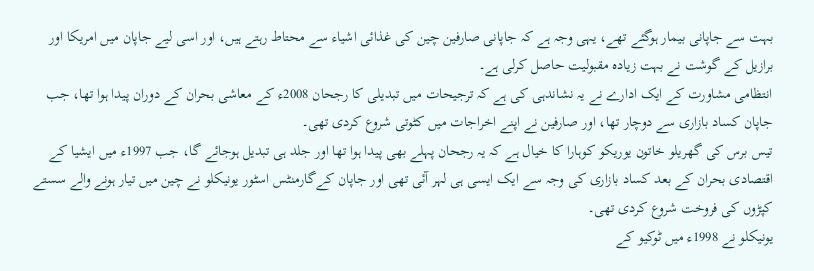بہت سے جاپانی بیمار ہوگئے تھے، یہی وجہ ہے کہ جاپانی صارفین چین کی غذائی اشیاء سے محتاط رہتے ہیں، اور اسی لیے جاپان میں امریکا اور برازیل کے گوشت نے بہت زیادہ مقبولیت حاصل کرلی ہے۔
انتظامی مشاورت کے ایک ادارے نے یہ نشاندہی کی ہے کہ ترجیحات میں تبدیلی کا رجحان 2008ء کے معاشی بحران کے دوران پیدا ہوا تھا، جب جاپان کساد بازاری سے دوچار تھا، اور صارفین نے اپنے اخراجات میں کٹوتی شروع کردی تھی۔
تیس برس کی گھریلو خاتون یوریکو کوہارا کا خیال ہے کہ یہ رجحان پہلے بھی پیدا ہوا تھا اور جلد ہی تبدیل ہوجائے گا، جب 1997ء میں ایشیا کے اقتصادی بحران کے بعد کساد بازاری کی وجہ سے ایک ایسی ہی لہر آئی تھی اور جاپان کےگارمنٹس اسٹور یونیکلو نے چین میں تیار ہونے والے سستے کپڑوں کی فروخت شروع کردی تھی۔
یونیکلو نے 1998ء میں ٹوکیو کے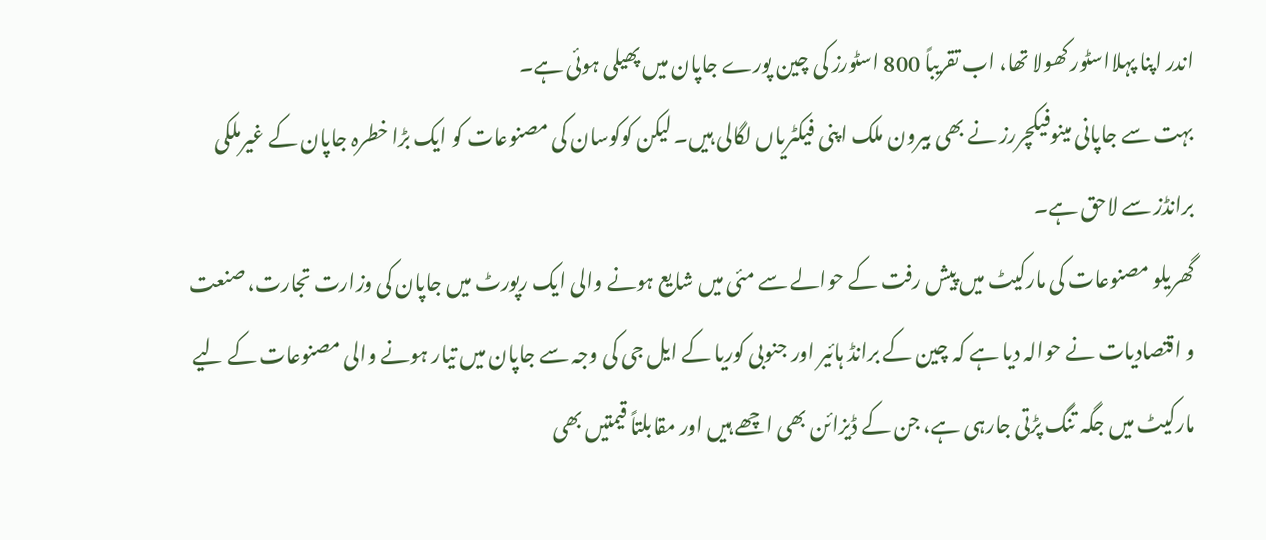اندر اپنا پہلااسٹور کھولا تھا، اب تقریباً 800 اسٹورز کی چین پورے جاپان میں پھیلی ہوئی ہے۔
بہت سے جاپانی مینوفیکچررز نے بھی بیرون ملک اپنی فیکٹریاں لگالی ہیں۔ لیکن کوکوسان کی مصنوعات کو ایک بڑا خطرہ جاپان کے غیرملکی برانڈز سے لاحق ہے۔
گھریلو مصنوعات کی مارکیٹ میں پیش رفت کے حوالے سے مئی میں شایع ہونے والی ایک رپورٹ میں جاپان کی وزارت تجارت، صنعت و اقتصادیات نے حوالہ دیا ہے کہ چین کے برانڈ ہائیر اور جنوبی کوریا کے ایل جی کی وجہ سے جاپان میں تیار ہونے والی مصنوعات کے لیے مارکیٹ میں جگہ تنگ پڑتی جارہی ہے، جن کے ڈیزائن بھی اچھے ہیں اور مقابلتاً قیمتیں بھی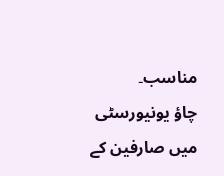مناسب۔
چاؤ یونیورسٹی میں صارفین کے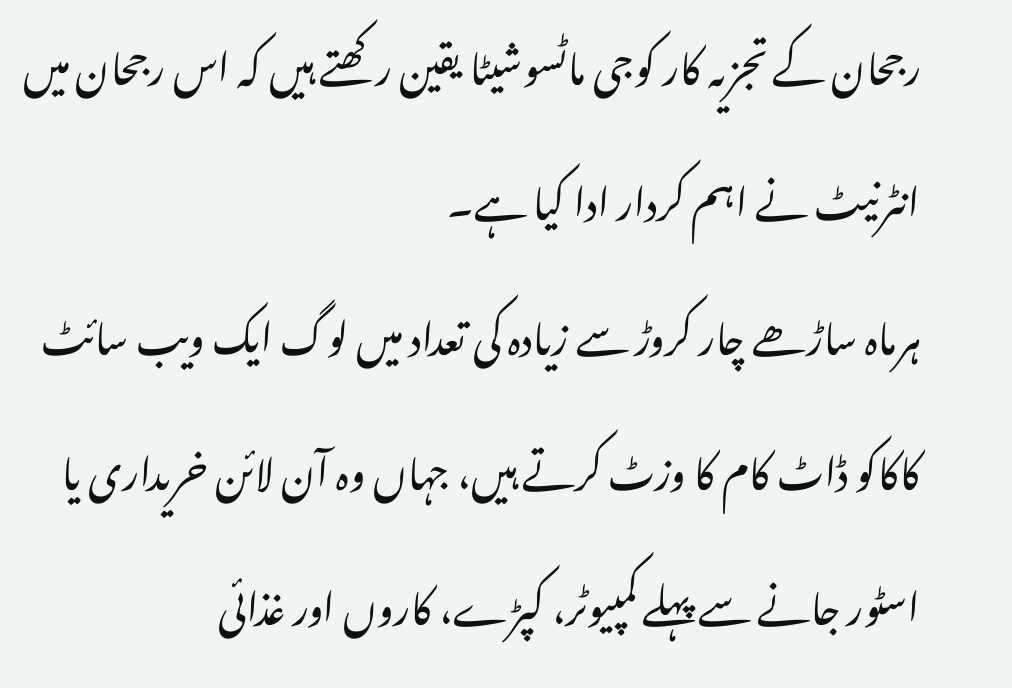رجحان کے تجزیہ کار کوجی ماٹسوشیٹا یقین رکھتے ہیں کہ اس رجحان میں انٹرنیٹ نے اہم کردار ادا کیا ہے۔
ہرماہ ساڑھے چار کروڑ سے زیادہ کی تعداد میں لوگ ایک ویب سائٹ کاکاکو ڈاٹ کام کا وزٹ کرتے ہیں، جہاں وہ آن لائن خریداری یا اسٹور جانے سے پہلے کمپیوٹر، کپڑے، کاروں اور غذائی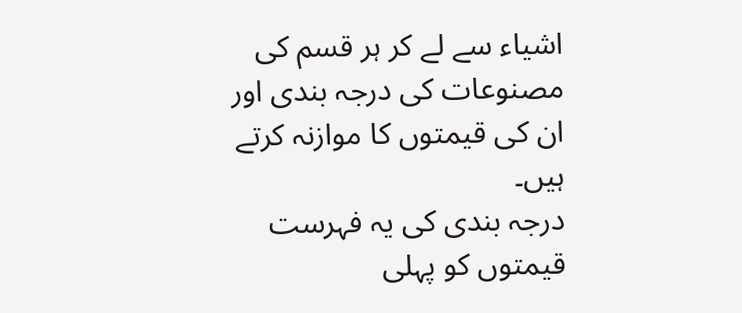اشیاء سے لے کر ہر قسم کی مصنوعات کی درجہ بندی اور ان کی قیمتوں کا موازنہ کرتے ہیں۔
درجہ بندی کی یہ فہرست قیمتوں کو پہلی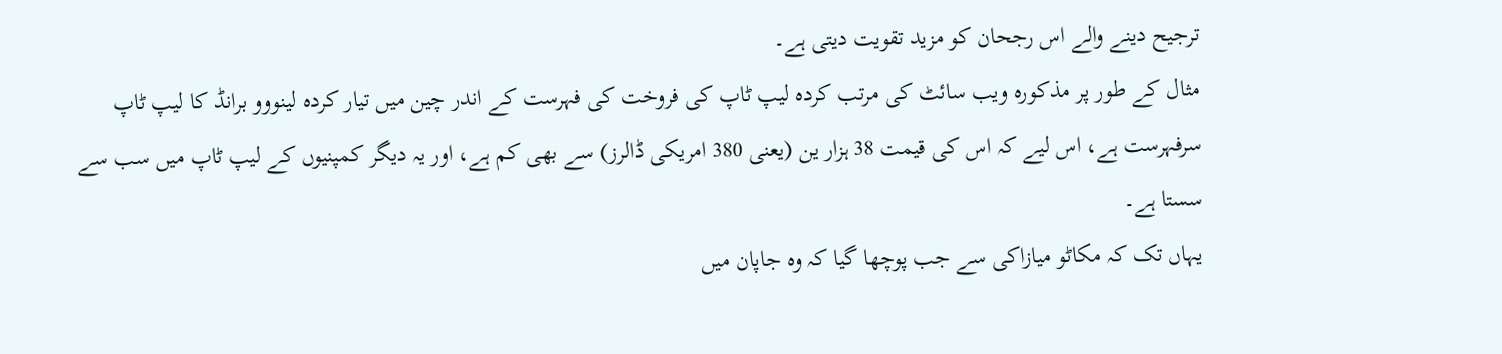ترجیح دینے والے اس رجحان کو مزید تقویت دیتی ہے۔
مثال کے طور پر مذکورہ ویب سائٹ کی مرتب کردہ لیپ ٹاپ کی فروخت کی فہرست کے اندر چین میں تیار کردہ لینووو برانڈ کا لیپ ٹاپ سرفہرست ہے، اس لیے کہ اس کی قیمت 38 ہزار ین (یعنی 380 امریکی ڈالرز) سے بھی کم ہے، اور یہ دیگر کمپنیوں کے لیپ ٹاپ میں سب سے سستا ہے۔
یہاں تک کہ مکاٹو میازاکی سے جب پوچھا گیا کہ وہ جاپان میں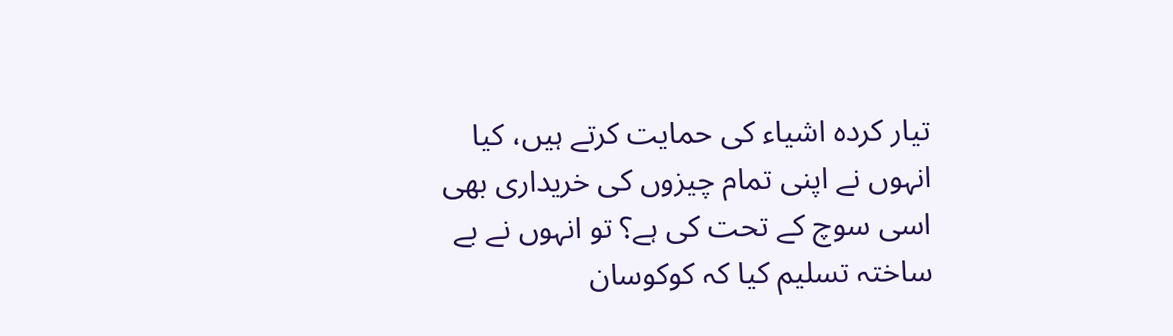تیار کردہ اشیاء کی حمایت کرتے ہیں، کیا انہوں نے اپنی تمام چیزوں کی خریداری بھی اسی سوچ کے تحت کی ہے؟ تو انہوں نے بے ساختہ تسلیم کیا کہ کوکوسان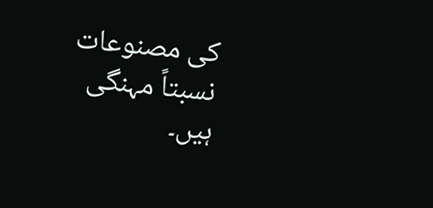کی مصنوعات نسبتاً مہنگی ہیں۔